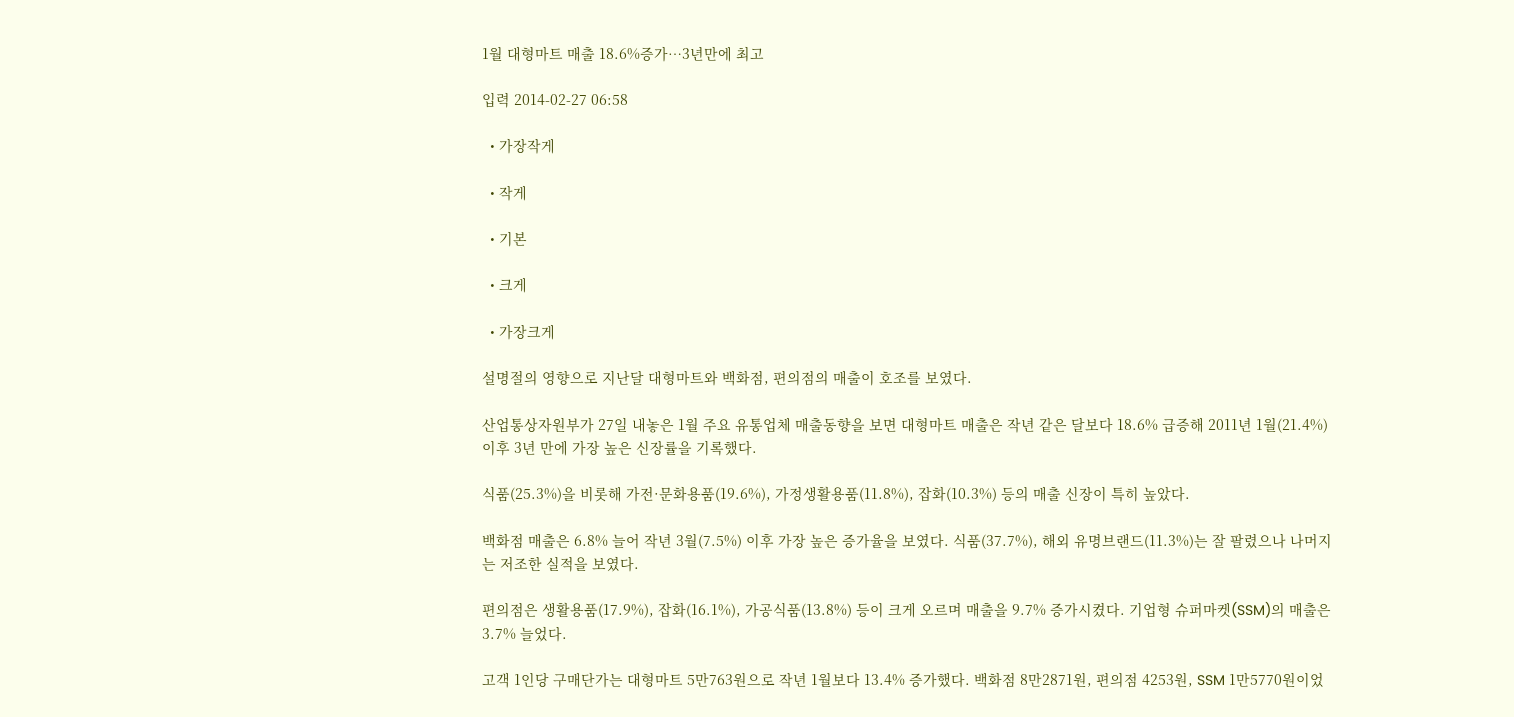1월 대형마트 매출 18.6%증가…3년만에 최고

입력 2014-02-27 06:58

  • 가장작게

  • 작게

  • 기본

  • 크게

  • 가장크게

설명절의 영향으로 지난달 대형마트와 백화점, 편의점의 매출이 호조를 보였다.

산업통상자원부가 27일 내놓은 1월 주요 유통업체 매출동향을 보면 대형마트 매출은 작년 같은 달보다 18.6% 급증해 2011년 1월(21.4%) 이후 3년 만에 가장 높은 신장률을 기록했다.

식품(25.3%)을 비롯해 가전·문화용품(19.6%), 가정생활용품(11.8%), 잡화(10.3%) 등의 매출 신장이 특히 높았다.

백화점 매출은 6.8% 늘어 작년 3월(7.5%) 이후 가장 높은 증가율을 보였다. 식품(37.7%), 해외 유명브랜드(11.3%)는 잘 팔렸으나 나머지는 저조한 실적을 보였다.

편의점은 생활용품(17.9%), 잡화(16.1%), 가공식품(13.8%) 등이 크게 오르며 매출을 9.7% 증가시켰다. 기업형 슈퍼마켓(SSM)의 매출은 3.7% 늘었다.

고객 1인당 구매단가는 대형마트 5만763원으로 작년 1월보다 13.4% 증가했다. 백화점 8만2871원, 편의점 4253원, SSM 1만5770원이었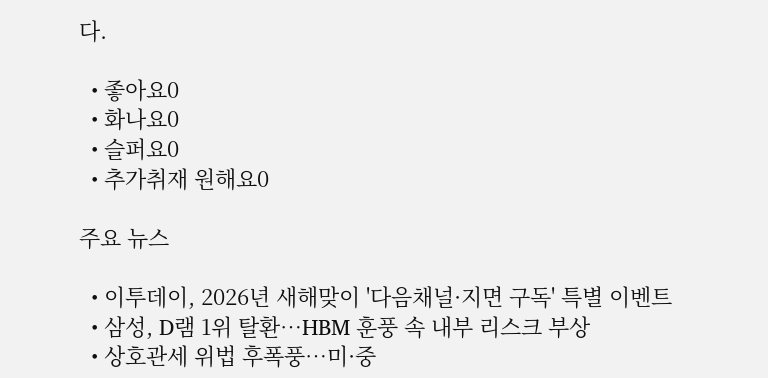다.

  • 좋아요0
  • 화나요0
  • 슬퍼요0
  • 추가취재 원해요0

주요 뉴스

  • 이투데이, 2026년 새해맞이 '다음채널·지면 구독' 특별 이벤트
  • 삼성, D램 1위 탈환…HBM 훈풍 속 내부 리스크 부상
  • 상호관세 위법 후폭풍…미·중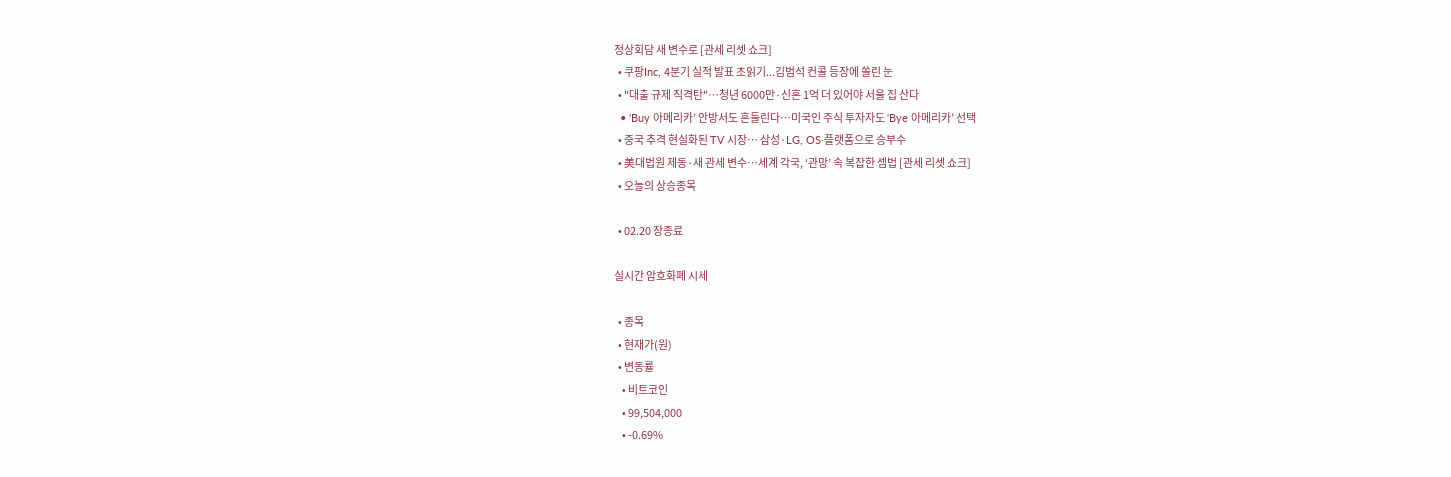정상회담 새 변수로 [관세 리셋 쇼크]
  • 쿠팡Inc, 4분기 실적 발표 초읽기...김범석 컨콜 등장에 쏠린 눈
  • "대출 규제 직격탄"⋯청년 6000만·신혼 1억 더 있어야 서울 집 산다
  • ‘Buy 아메리카’ 안방서도 흔들린다…미국인 주식 투자자도 ‘Bye 아메리카’ 선택
  • 중국 추격 현실화된 TV 시장… 삼성·LG, OS·플랫폼으로 승부수
  • 美대법원 제동·새 관세 변수…세계 각국, ‘관망’ 속 복잡한 셈법 [관세 리셋 쇼크]
  • 오늘의 상승종목

  • 02.20 장종료

실시간 암호화폐 시세

  • 종목
  • 현재가(원)
  • 변동률
    • 비트코인
    • 99,504,000
    • -0.69%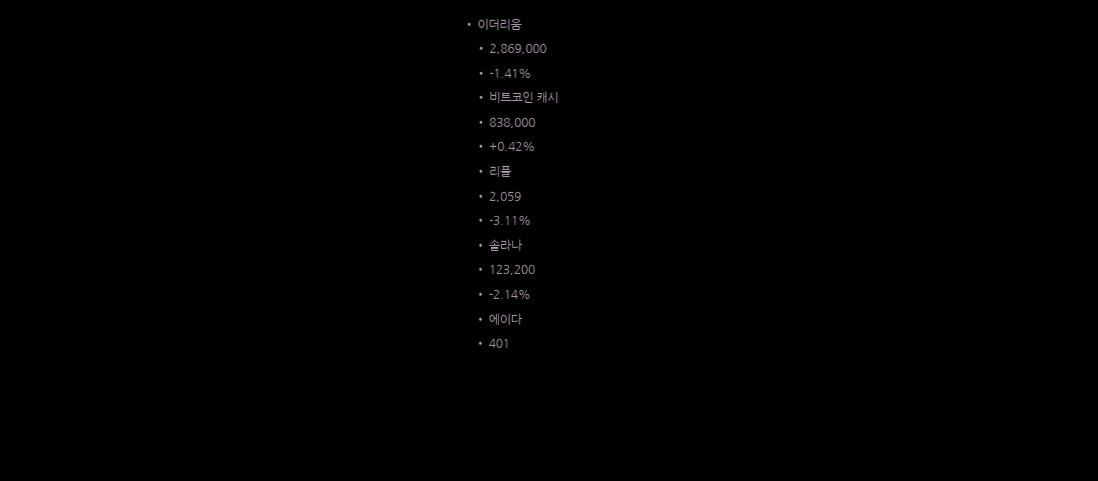• 이더리움
    • 2,869,000
    • -1.41%
    • 비트코인 캐시
    • 838,000
    • +0.42%
    • 리플
    • 2,059
    • -3.11%
    • 솔라나
    • 123,200
    • -2.14%
    • 에이다
    • 401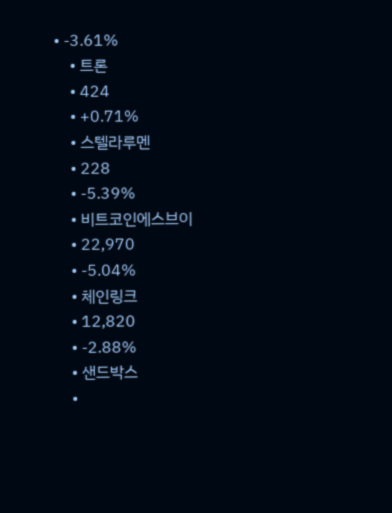• -3.61%
    • 트론
    • 424
    • +0.71%
    • 스텔라루멘
    • 228
    • -5.39%
    • 비트코인에스브이
    • 22,970
    • -5.04%
    • 체인링크
    • 12,820
    • -2.88%
    • 샌드박스
    •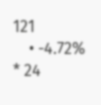121
    • -4.72%
* 24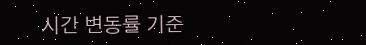시간 변동률 기준